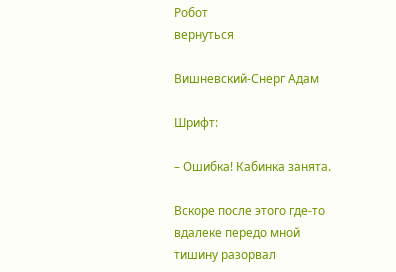Робот
вернуться

Вишневский-Снерг Адам

Шрифт:

– Ошибка! Кабинка занята.

Вскоре после этого где-то вдалеке передо мной тишину разорвал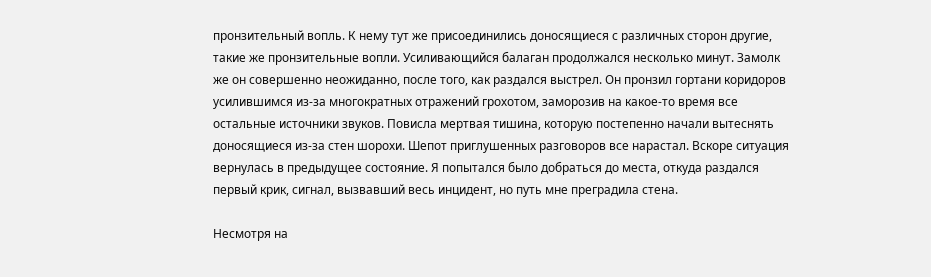пронзительный вопль. К нему тут же присоединились доносящиеся с различных сторон другие, такие же пронзительные вопли. Усиливающийся балаган продолжался несколько минут. Замолк же он совершенно неожиданно, после того, как раздался выстрел. Он пронзил гортани коридоров усилившимся из-за многократных отражений грохотом, заморозив на какое-то время все остальные источники звуков. Повисла мертвая тишина, которую постепенно начали вытеснять доносящиеся из-за стен шорохи. Шепот приглушенных разговоров все нарастал. Вскоре ситуация вернулась в предыдущее состояние. Я попытался было добраться до места, откуда раздался первый крик, сигнал, вызвавший весь инцидент, но путь мне преградила стена.

Несмотря на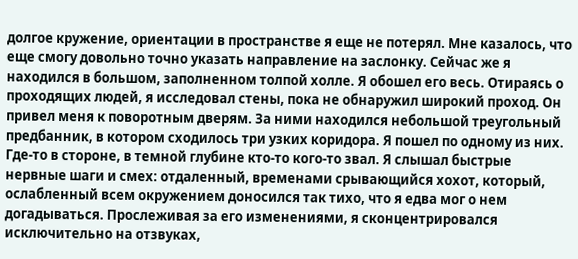долгое кружение, ориентации в пространстве я еще не потерял. Мне казалось, что еще смогу довольно точно указать направление на заслонку. Сейчас же я находился в большом, заполненном толпой холле. Я обошел его весь. Отираясь о проходящих людей, я исследовал стены, пока не обнаружил широкий проход. Он привел меня к поворотным дверям. За ними находился небольшой треугольный предбанник, в котором сходилось три узких коридора. Я пошел по одному из них. Где-то в стороне, в темной глубине кто-то кого-то звал. Я слышал быстрые нервные шаги и смех: отдаленный, временами срывающийся хохот, который, ослабленный всем окружением доносился так тихо, что я едва мог о нем догадываться. Прослеживая за его изменениями, я сконцентрировался исключительно на отзвуках,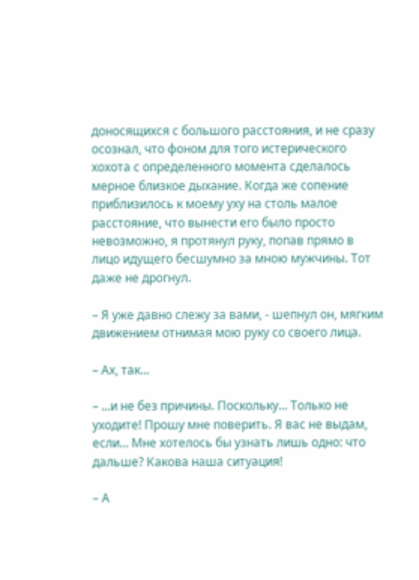доносящихся с большого расстояния, и не сразу осознал, что фоном для того истерического хохота с определенного момента сделалось мерное близкое дыхание. Когда же сопение приблизилось к моему уху на столь малое расстояние, что вынести его было просто невозможно, я протянул руку, попав прямо в лицо идущего бесшумно за мною мужчины. Тот даже не дрогнул.

– Я уже давно слежу за вами, - шепнул он, мягким движением отнимая мою руку со своего лица.

– Ах, так...

– ...и не без причины. Поскольку... Только не уходите! Прошу мне поверить. Я вас не выдам, если... Мне хотелось бы узнать лишь одно: что дальше? Какова наша ситуация!

– А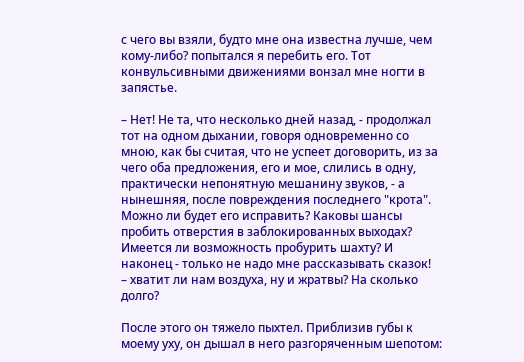с чего вы взяли, будто мне она известна лучше, чем кому-либо? попытался я перебить его. Тот конвульсивными движениями вонзал мне ногти в запястье.

– Нет! Не та, что несколько дней назад, - продолжал тот на одном дыхании, говоря одновременно со мною, как бы считая, что не успеет договорить, из за чего оба предложения, его и мое, слились в одну, практически непонятную мешанину звуков, - а нынешняя, после повреждения последнего "крота". Можно ли будет его исправить? Каковы шансы пробить отверстия в заблокированных выходах? Имеется ли возможность пробурить шахту? И наконец - только не надо мне рассказывать сказок!
– хватит ли нам воздуха, ну и жратвы? На сколько долго?

После этого он тяжело пыхтел. Приблизив губы к моему уху, он дышал в него разгоряченным шепотом: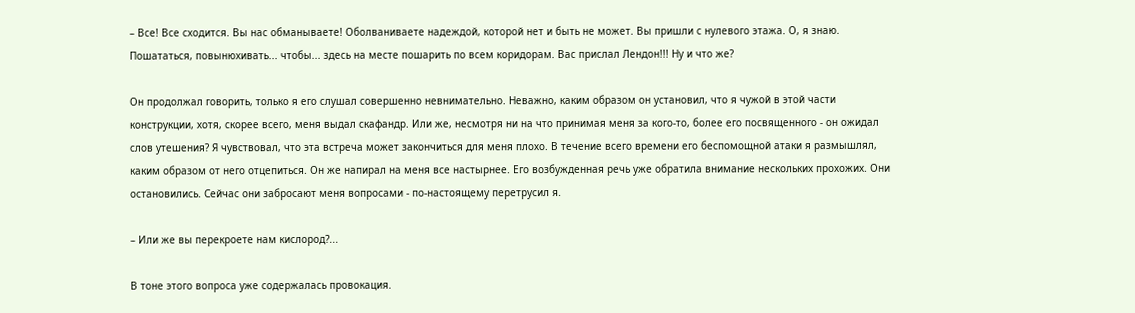– Все! Все сходится. Вы нас обманываете! Оболваниваете надеждой, которой нет и быть не может. Вы пришли с нулевого этажа. О, я знаю. Пошататься, повынюхивать... чтобы... здесь на месте пошарить по всем коридорам. Вас прислал Лендон!!! Ну и что же?

Он продолжал говорить, только я его слушал совершенно невнимательно. Неважно, каким образом он установил, что я чужой в этой части конструкции, хотя, скорее всего, меня выдал скафандр. Или же, несмотря ни на что принимая меня за кого-то, более его посвященного - он ожидал слов утешения? Я чувствовал, что эта встреча может закончиться для меня плохо. В течение всего времени его беспомощной атаки я размышлял, каким образом от него отцепиться. Он же напирал на меня все настырнее. Его возбужденная речь уже обратила внимание нескольких прохожих. Они остановились. Сейчас они забросают меня вопросами - по-настоящему перетрусил я.

– Или же вы перекроете нам кислород?...

В тоне этого вопроса уже содержалась провокация.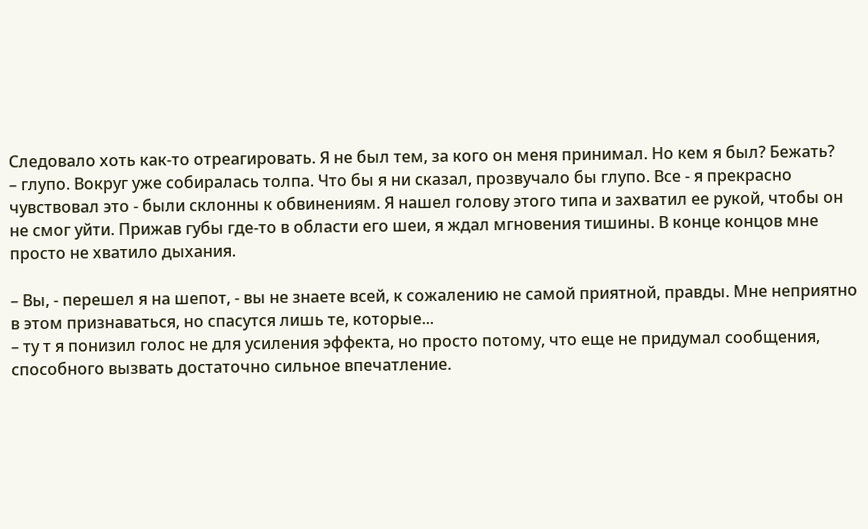Следовало хоть как-то отреагировать. Я не был тем, за кого он меня принимал. Но кем я был? Бежать?
– глупо. Вокруг уже собиралась толпа. Что бы я ни сказал, прозвучало бы глупо. Все - я прекрасно чувствовал это - были склонны к обвинениям. Я нашел голову этого типа и захватил ее рукой, чтобы он не смог уйти. Прижав губы где-то в области его шеи, я ждал мгновения тишины. В конце концов мне просто не хватило дыхания.

– Вы, - перешел я на шепот, - вы не знаете всей, к сожалению не самой приятной, правды. Мне неприятно в этом признаваться, но спасутся лишь те, которые...
– ту т я понизил голос не для усиления эффекта, но просто потому, что еще не придумал сообщения, способного вызвать достаточно сильное впечатление.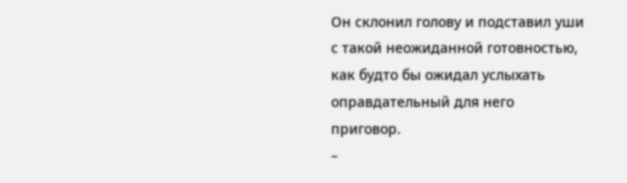Он склонил голову и подставил уши с такой неожиданной готовностью, как будто бы ожидал услыхать оправдательный для него приговор.
–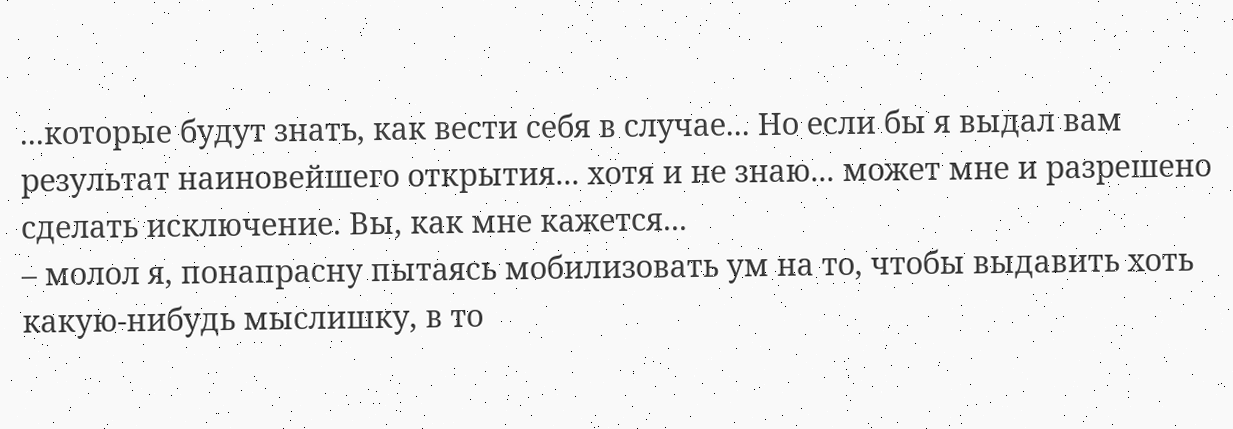...которые будут знать, как вести себя в случае... Но если бы я выдал вам результат наиновейшего открытия... хотя и не знаю... может мне и разрешено сделать исключение. Вы, как мне кажется...
– молол я, понапрасну пытаясь мобилизовать ум на то, чтобы выдавить хоть какую-нибудь мыслишку, в то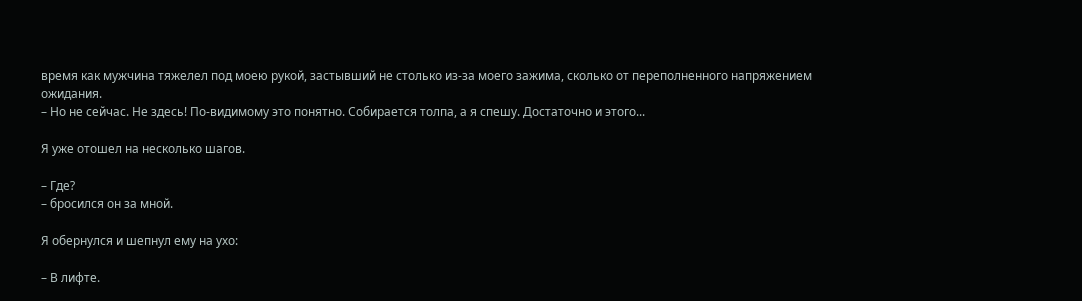время как мужчина тяжелел под моею рукой, застывший не столько из-за моего зажима, сколько от переполненного напряжением ожидания.
– Но не сейчас. Не здесь! По-видимому это понятно. Собирается толпа, а я спешу. Достаточно и этого...

Я уже отошел на несколько шагов.

– Где?
– бросился он за мной.

Я обернулся и шепнул ему на ухо:

– В лифте.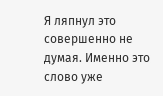Я ляпнул это совершенно не думая. Именно это слово уже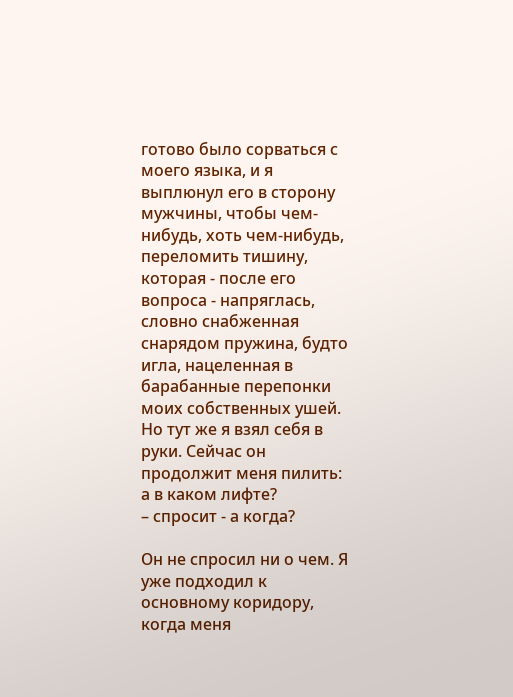готово было сорваться с моего языка, и я выплюнул его в сторону мужчины, чтобы чем-нибудь, хоть чем-нибудь, переломить тишину, которая - после его вопроса - напряглась, словно снабженная снарядом пружина, будто игла, нацеленная в барабанные перепонки моих собственных ушей. Но тут же я взял себя в руки. Сейчас он продолжит меня пилить: а в каком лифте?
– спросит - а когда?

Он не спросил ни о чем. Я уже подходил к основному коридору, когда меня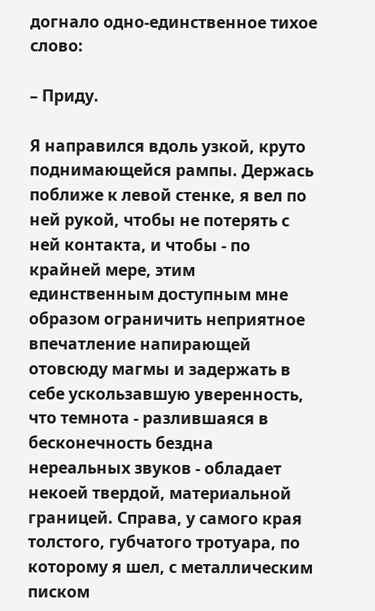догнало одно-единственное тихое слово:

– Приду.

Я направился вдоль узкой, круто поднимающейся рампы. Держась поближе к левой стенке, я вел по ней рукой, чтобы не потерять с ней контакта, и чтобы - по крайней мере, этим единственным доступным мне образом ограничить неприятное впечатление напирающей отовсюду магмы и задержать в себе ускользавшую уверенность, что темнота - разлившаяся в бесконечность бездна нереальных звуков - обладает некоей твердой, материальной границей. Справа, у самого края толстого, губчатого тротуара, по которому я шел, с металлическим писком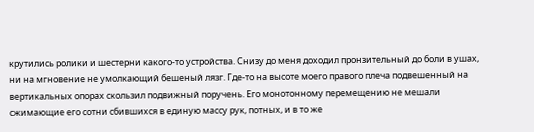крутились ролики и шестерни какого-то устройства. Снизу до меня доходил пронзительный до боли в ушах, ни на мгновение не умолкающий бешеный лязг. Где-то на высоте моего правого плеча подвешенный на вертикальных опорах скользил подвижный поручень. Его монотонному перемещению не мешали сжимающие его сотни сбившихся в единую массу рук, потных, и в то же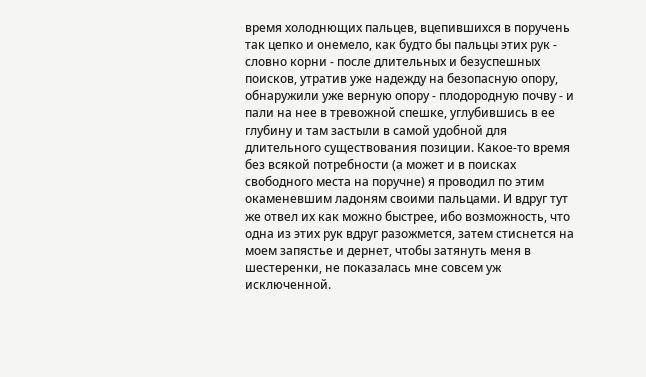время холоднющих пальцев, вцепившихся в поручень так цепко и онемело, как будто бы пальцы этих рук - словно корни - после длительных и безуспешных поисков, утратив уже надежду на безопасную опору, обнаружили уже верную опору - плодородную почву - и пали на нее в тревожной спешке, углубившись в ее глубину и там застыли в самой удобной для длительного существования позиции. Какое-то время без всякой потребности (а может и в поисках свободного места на поручне) я проводил по этим окаменевшим ладоням своими пальцами. И вдруг тут же отвел их как можно быстрее, ибо возможность, что одна из этих рук вдруг разожмется, затем стиснется на моем запястье и дернет, чтобы затянуть меня в шестеренки, не показалась мне совсем уж исключенной.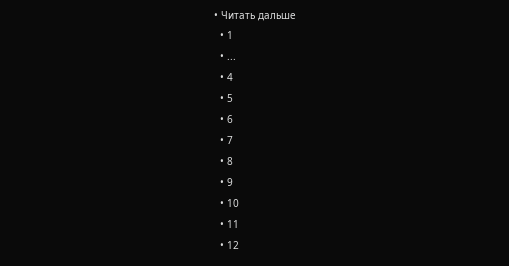• Читать дальше
  • 1
  • ...
  • 4
  • 5
  • 6
  • 7
  • 8
  • 9
  • 10
  • 11
  • 12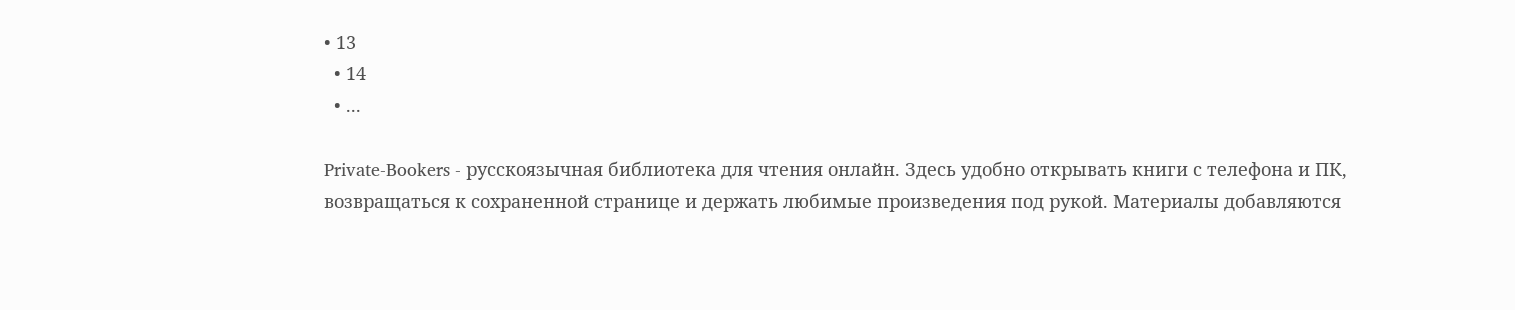• 13
  • 14
  • ...

Private-Bookers - русскоязычная библиотека для чтения онлайн. Здесь удобно открывать книги с телефона и ПК, возвращаться к сохраненной странице и держать любимые произведения под рукой. Материалы добавляются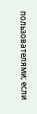пользователями; если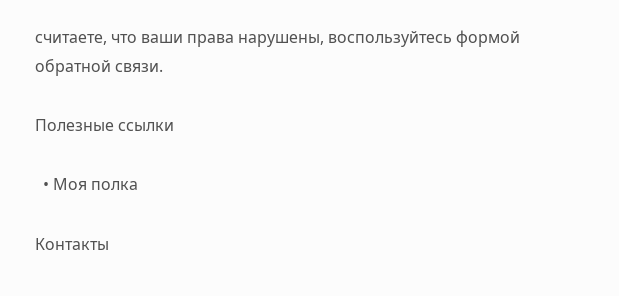считаете, что ваши права нарушены, воспользуйтесь формой обратной связи.

Полезные ссылки

  • Моя полка

Контакты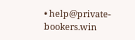• help@private-bookers.win